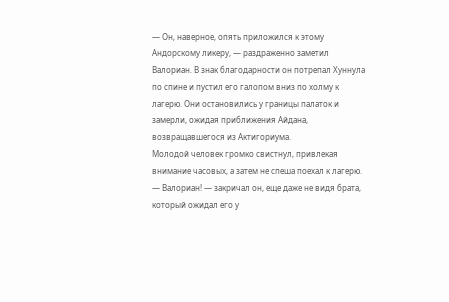— Он, наверное, опять приложился к этому Андорскому ликеру, — раздраженно заметил Валориан. В знак благодарности он потрепал Хуннула по спине и пустил его галопом вниз по холму к лагерю. Они остановились у границы палаток и замерли, ожидая приближения Айдана, возвращавшегося из Актигориума.
Молодой человек громко свистнул, привлекая внимание часовых, а затем не спеша поехал к лагерю.
— Валориан! — закричал он, еще даже не видя брата, который ожидал его у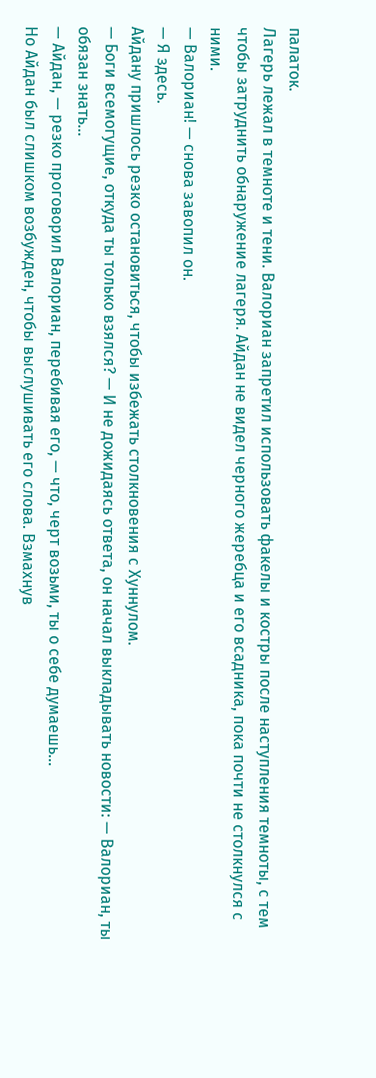палаток.
Лагерь лежал в темноте и тени. Валориан запретил использовать факелы и костры после наступления темноты, с тем чтобы затруднить обнаружение лагеря. Айдан не видел черного жеребца и его всадника, пока почти не столкнулся с ними.
— Валориан! — снова завопил он.
— Я здесь.
Айдану пришлось резко остановиться, чтобы избежать столкновения с Хуннулом.
— Боги всемогущие, откуда ты только взялся? — И не дожидаясь ответа, он начал выкладывать новости: — Валориан, ты обязан знать…
— Айдан, — резко проговорил Валориан, перебивая его, — что, черт возьми, ты о себе думаешь…
Но Айдан был слишком возбужден, чтобы выслушивать его слова. Взмахнув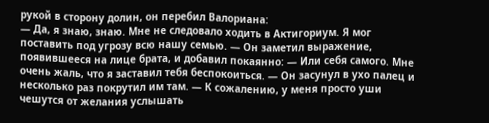рукой в сторону долин, он перебил Валориана:
— Да, я знаю, знаю. Мне не следовало ходить в Актигориум. Я мог поставить под угрозу всю нашу семью. — Он заметил выражение, появившееся на лице брата, и добавил покаянно: — Или себя самого. Мне очень жаль, что я заставил тебя беспокоиться. — Он засунул в ухо палец и несколько раз покрутил им там. — К сожалению, у меня просто уши чешутся от желания услышать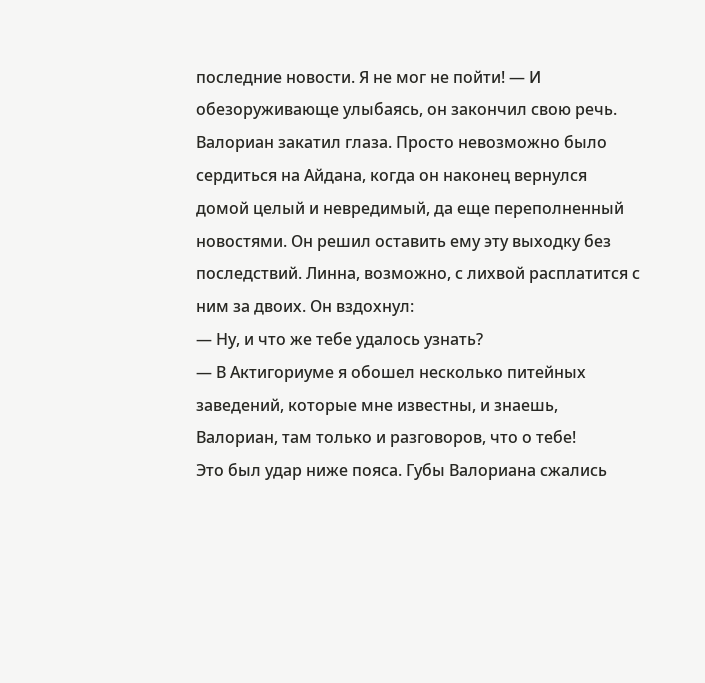последние новости. Я не мог не пойти! — И обезоруживающе улыбаясь, он закончил свою речь.
Валориан закатил глаза. Просто невозможно было сердиться на Айдана, когда он наконец вернулся домой целый и невредимый, да еще переполненный новостями. Он решил оставить ему эту выходку без последствий. Линна, возможно, с лихвой расплатится с ним за двоих. Он вздохнул:
— Ну, и что же тебе удалось узнать?
— В Актигориуме я обошел несколько питейных заведений, которые мне известны, и знаешь, Валориан, там только и разговоров, что о тебе!
Это был удар ниже пояса. Губы Валориана сжались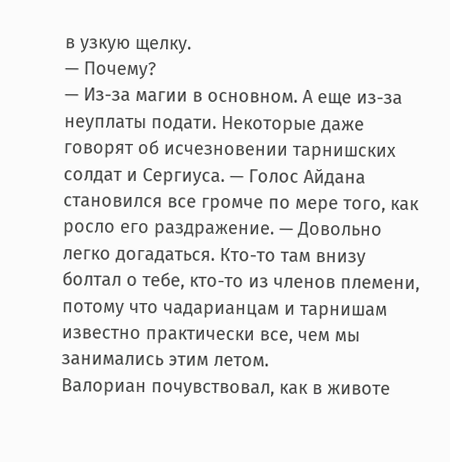в узкую щелку.
— Почему?
— Из-за магии в основном. А еще из-за неуплаты подати. Некоторые даже говорят об исчезновении тарнишских солдат и Сергиуса. — Голос Айдана становился все громче по мере того, как росло его раздражение. — Довольно легко догадаться. Кто-то там внизу болтал о тебе, кто-то из членов племени, потому что чадарианцам и тарнишам известно практически все, чем мы занимались этим летом.
Валориан почувствовал, как в животе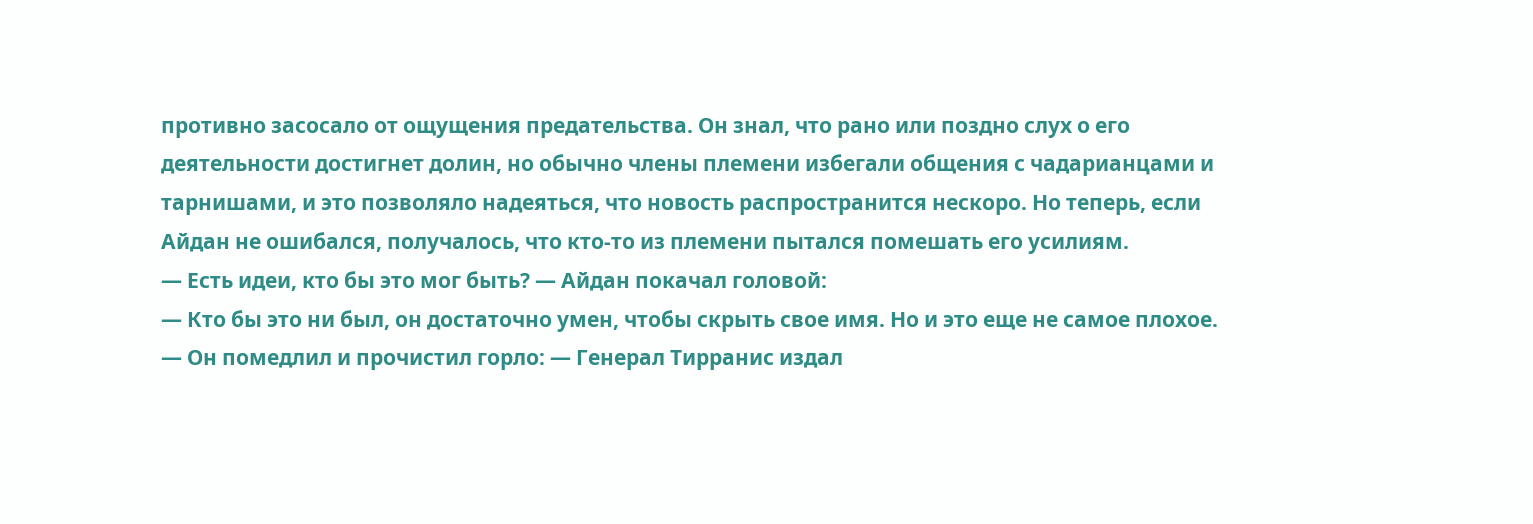противно засосало от ощущения предательства. Он знал, что рано или поздно слух о его деятельности достигнет долин, но обычно члены племени избегали общения с чадарианцами и тарнишами, и это позволяло надеяться, что новость распространится нескоро. Но теперь, если Айдан не ошибался, получалось, что кто-то из племени пытался помешать его усилиям.
— Есть идеи, кто бы это мог быть? — Айдан покачал головой:
— Кто бы это ни был, он достаточно умен, чтобы скрыть свое имя. Но и это еще не самое плохое. — Он помедлил и прочистил горло: — Генерал Тирранис издал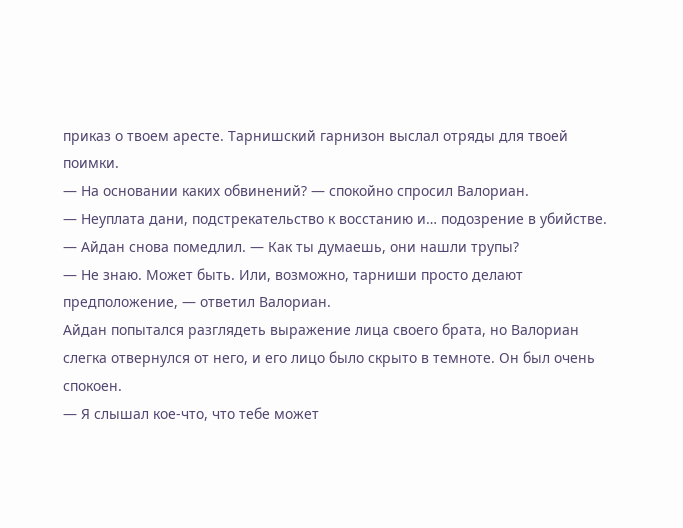приказ о твоем аресте. Тарнишский гарнизон выслал отряды для твоей поимки.
— На основании каких обвинений? — спокойно спросил Валориан.
— Неуплата дани, подстрекательство к восстанию и… подозрение в убийстве. — Айдан снова помедлил. — Как ты думаешь, они нашли трупы?
— Не знаю. Может быть. Или, возможно, тарниши просто делают предположение, — ответил Валориан.
Айдан попытался разглядеть выражение лица своего брата, но Валориан слегка отвернулся от него, и его лицо было скрыто в темноте. Он был очень спокоен.
— Я слышал кое-что, что тебе может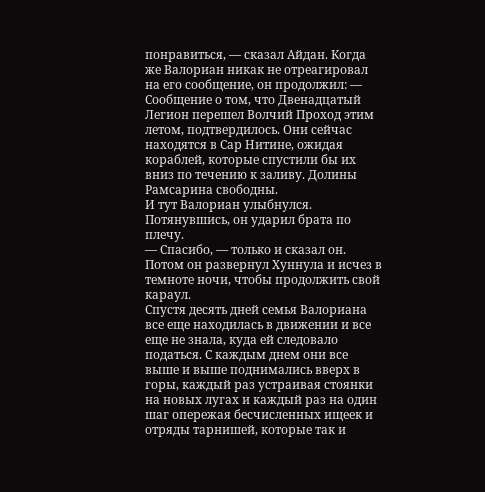понравиться, — сказал Айдан. Когда же Валориан никак не отреагировал на его сообщение, он продолжил: — Сообщение о том, что Двенадцатый Легион перешел Волчий Проход этим летом, подтвердилось. Они сейчас находятся в Сар Нитине, ожидая кораблей, которые спустили бы их вниз по течению к заливу. Долины Рамсарина свободны.
И тут Валориан улыбнулся. Потянувшись, он ударил брата по плечу.
— Спасибо, — только и сказал он. Потом он развернул Хуннула и исчез в темноте ночи, чтобы продолжить свой караул.
Спустя десять дней семья Валориана все еще находилась в движении и все еще не знала, куда ей следовало податься. С каждым днем они все выше и выше поднимались вверх в горы, каждый раз устраивая стоянки на новых лугах и каждый раз на один шаг опережая бесчисленных ищеек и отряды тарнишей, которые так и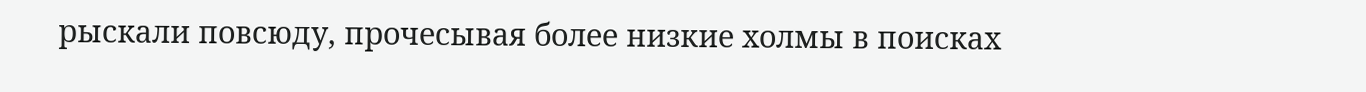рыскали повсюду, прочесывая более низкие холмы в поисках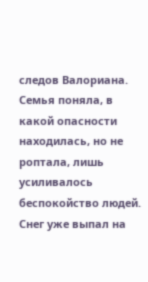следов Валориана. Семья поняла, в какой опасности находилась, но не роптала, лишь усиливалось беспокойство людей. Снег уже выпал на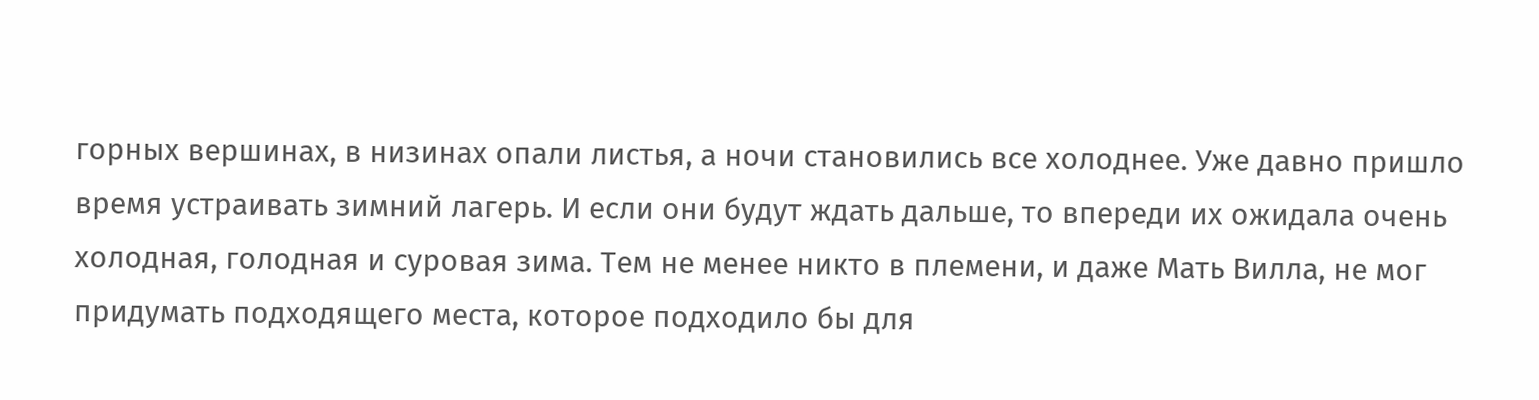горных вершинах, в низинах опали листья, а ночи становились все холоднее. Уже давно пришло время устраивать зимний лагерь. И если они будут ждать дальше, то впереди их ожидала очень холодная, голодная и суровая зима. Тем не менее никто в племени, и даже Мать Вилла, не мог придумать подходящего места, которое подходило бы для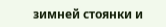зимней стоянки и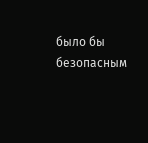было бы безопасным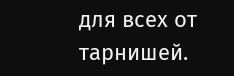для всех от тарнишей.